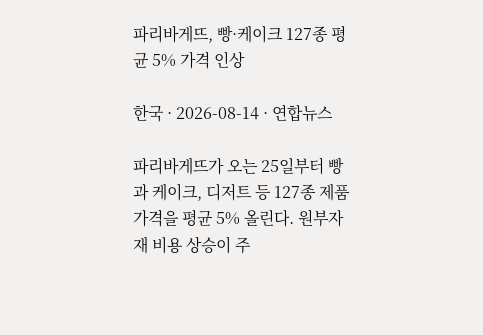파리바게뜨, 빵·케이크 127종 평균 5% 가격 인상

한국 · 2026-08-14 · 연합뉴스

파리바게뜨가 오는 25일부터 빵과 케이크, 디저트 등 127종 제품 가격을 평균 5% 올린다. 원부자재 비용 상승이 주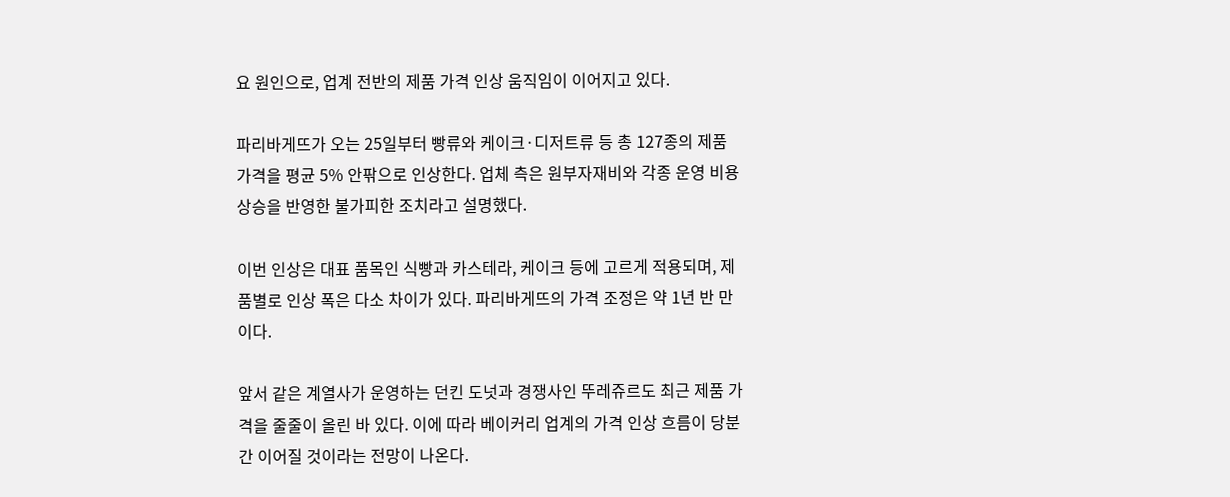요 원인으로, 업계 전반의 제품 가격 인상 움직임이 이어지고 있다.

파리바게뜨가 오는 25일부터 빵류와 케이크·디저트류 등 총 127종의 제품 가격을 평균 5% 안팎으로 인상한다. 업체 측은 원부자재비와 각종 운영 비용 상승을 반영한 불가피한 조치라고 설명했다.

이번 인상은 대표 품목인 식빵과 카스테라, 케이크 등에 고르게 적용되며, 제품별로 인상 폭은 다소 차이가 있다. 파리바게뜨의 가격 조정은 약 1년 반 만이다.

앞서 같은 계열사가 운영하는 던킨 도넛과 경쟁사인 뚜레쥬르도 최근 제품 가격을 줄줄이 올린 바 있다. 이에 따라 베이커리 업계의 가격 인상 흐름이 당분간 이어질 것이라는 전망이 나온다.